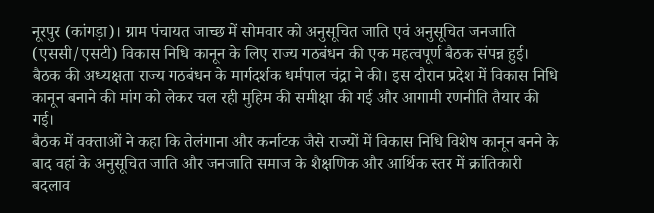नूरपुर (कांगड़ा)। ग्राम पंचायत जाच्छ में सोमवार को अनुसूचित जाति एवं अनुसूचित जनजाति (एससी/एसटी) विकास निधि कानून के लिए राज्य गठबंधन की एक महत्वपूर्ण बैठक संपन्न हुई। बैठक की अध्यक्षता राज्य गठबंधन के मार्गदर्शक धर्मपाल चंद्रा ने की। इस दौरान प्रदेश में विकास निधि कानून बनाने की मांग को लेकर चल रही मुहिम की समीक्षा की गई और आगामी रणनीति तैयार की गई।
बैठक में वक्ताओं ने कहा कि तेलंगाना और कर्नाटक जैसे राज्यों में विकास निधि विशेष कानून बनने के बाद वहां के अनुसूचित जाति और जनजाति समाज के शैक्षणिक और आर्थिक स्तर में क्रांतिकारी बदलाव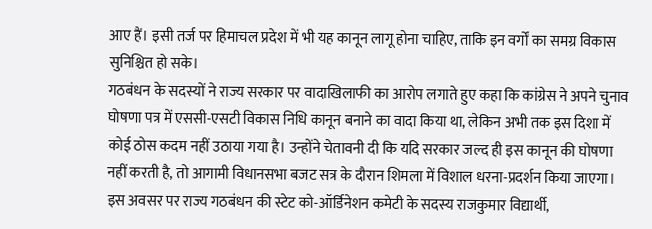आए हैं। इसी तर्ज पर हिमाचल प्रदेश में भी यह कानून लागू होना चाहिए, ताकि इन वर्गों का समग्र विकास सुनिश्चित हो सके।
गठबंधन के सदस्यों ने राज्य सरकार पर वादाखिलाफी का आरोप लगाते हुए कहा कि कांग्रेस ने अपने चुनाव घोषणा पत्र में एससी-एसटी विकास निधि कानून बनाने का वादा किया था, लेकिन अभी तक इस दिशा में कोई ठोस कदम नहीं उठाया गया है। उन्होंने चेतावनी दी कि यदि सरकार जल्द ही इस कानून की घोषणा नहीं करती है, तो आगामी विधानसभा बजट सत्र के दौरान शिमला में विशाल धरना-प्रदर्शन किया जाएगा।
इस अवसर पर राज्य गठबंधन की स्टेट को-ऑर्डिनेशन कमेटी के सदस्य राजकुमार विद्यार्थी,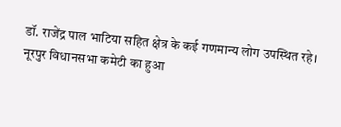डॉ. राजेंद्र पाल भाटिया सहित क्षेत्र के कई गणमान्य लोग उपस्थित रहे।
नूरपुर विधानसभा कमेटी का हुआ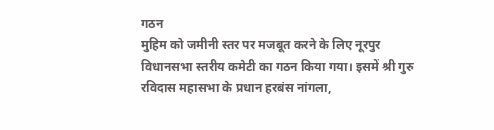गठन
मुहिम को जमीनी स्तर पर मजबूत करने के लिए नूरपुर विधानसभा स्तरीय कमेटी का गठन किया गया। इसमें श्री गुरु रविदास महासभा के प्रधान हरबंस नांगला,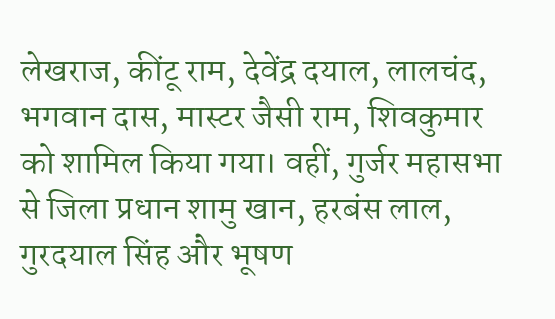लेखराज, कींटू राम, देवेंद्र दयाल, लालचंद, भगवान दास, मास्टर जैसी राम, शिवकुमार को शामिल किया गया। वहीं, गुर्जर महासभा से जिला प्रधान शामु खान, हरबंस लाल, गुरदयाल सिंह और भूषण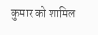कुमार को शामिल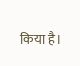किया है।